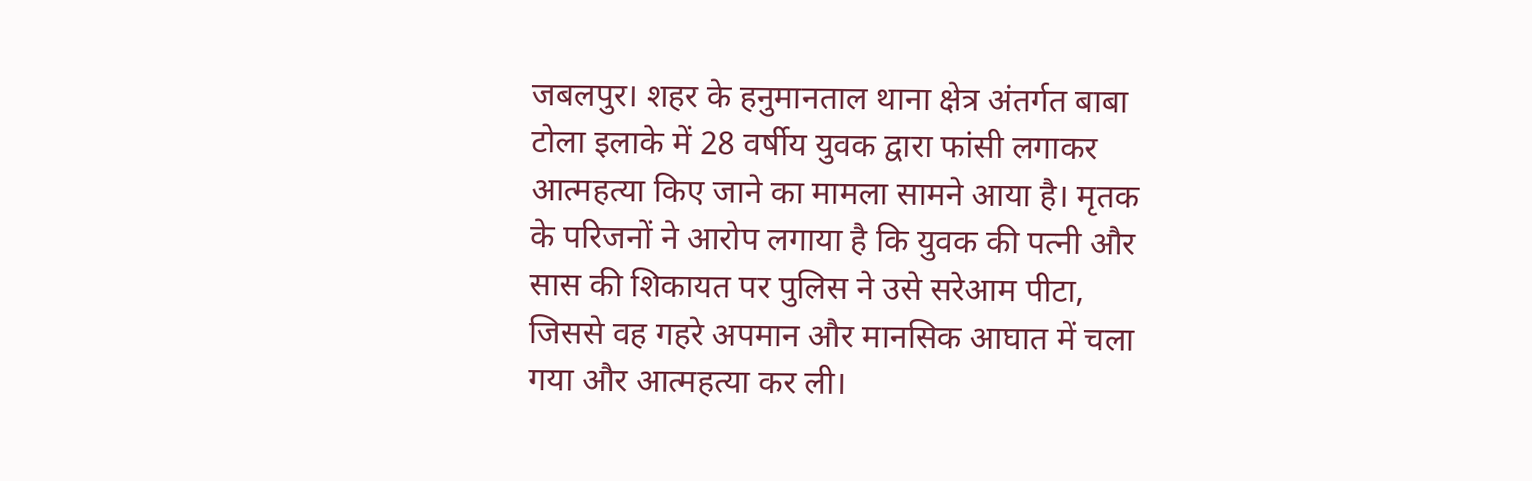जबलपुर। शहर के हनुमानताल थाना क्षेत्र अंतर्गत बाबा टोला इलाके में 28 वर्षीय युवक द्वारा फांसी लगाकर आत्महत्या किए जाने का मामला सामने आया है। मृतक के परिजनों ने आरोप लगाया है कि युवक की पत्नी और सास की शिकायत पर पुलिस ने उसे सरेआम पीटा, जिससे वह गहरे अपमान और मानसिक आघात में चला गया और आत्महत्या कर ली।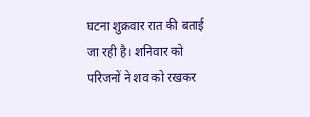घटना शुक्रवार रात की बताई जा रही है। शनिवार को परिजनों ने शव को रखकर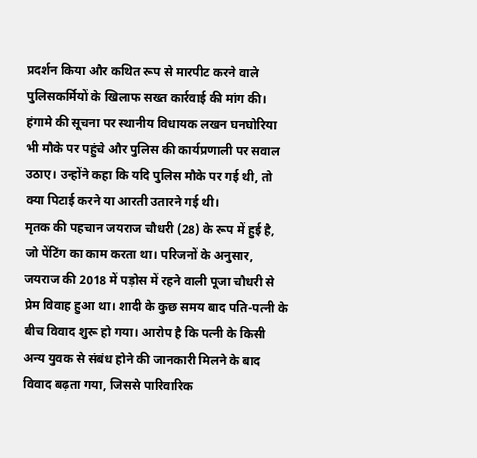प्रदर्शन किया और कथित रूप से मारपीट करने वाले पुलिसकर्मियों के खिलाफ सख्त कार्रवाई की मांग की। हंगामे की सूचना पर स्थानीय विधायक लखन घनघोरिया भी मौके पर पहुंचे और पुलिस की कार्यप्रणाली पर सवाल उठाए। उन्होंने कहा कि यदि पुलिस मौके पर गई थी, तो क्या पिटाई करने या आरती उतारने गई थी।
मृतक की पहचान जयराज चौधरी (28) के रूप में हुई है, जो पेंटिंग का काम करता था। परिजनों के अनुसार, जयराज की 2018 में पड़ोस में रहने वाली पूजा चौधरी से प्रेम विवाह हुआ था। शादी के कुछ समय बाद पति-पत्नी के बीच विवाद शुरू हो गया। आरोप है कि पत्नी के किसी अन्य युवक से संबंध होने की जानकारी मिलने के बाद विवाद बढ़ता गया, जिससे पारिवारिक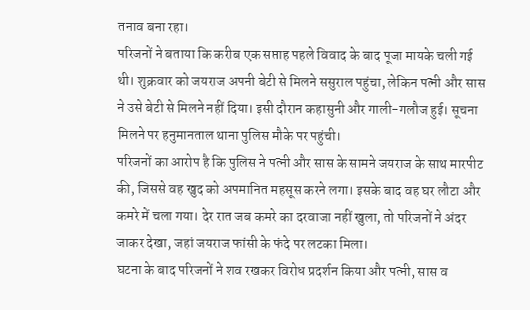तनाव बना रहा।
परिजनों ने बताया कि करीब एक सप्ताह पहले विवाद के बाद पूजा मायके चली गई थी। शुक्रवार को जयराज अपनी बेटी से मिलने ससुराल पहुंचा, लेकिन पत्नी और सास ने उसे बेटी से मिलने नहीं दिया। इसी दौरान कहासुनी और गाली-गलौज हुई। सूचना मिलने पर हनुमानताल थाना पुलिस मौके पर पहुंची।
परिजनों का आरोप है कि पुलिस ने पत्नी और सास के सामने जयराज के साथ मारपीट की, जिससे वह खुद को अपमानित महसूस करने लगा। इसके बाद वह घर लौटा और कमरे में चला गया। देर रात जब कमरे का दरवाजा नहीं खुला, तो परिजनों ने अंदर जाकर देखा, जहां जयराज फांसी के फंदे पर लटका मिला।
घटना के बाद परिजनों ने शव रखकर विरोध प्रदर्शन किया और पत्नी, सास व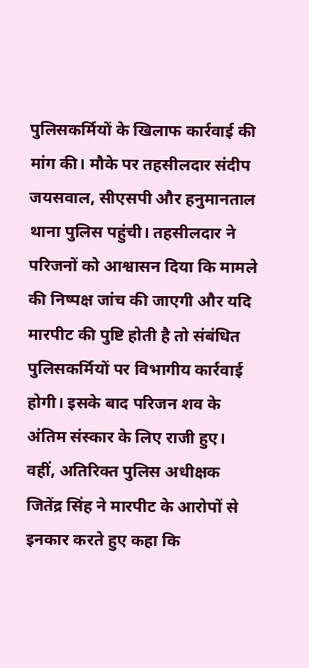पुलिसकर्मियों के खिलाफ कार्रवाई की मांग की। मौके पर तहसीलदार संदीप जयसवाल, सीएसपी और हनुमानताल थाना पुलिस पहुंची। तहसीलदार ने परिजनों को आश्वासन दिया कि मामले की निष्पक्ष जांच की जाएगी और यदि मारपीट की पुष्टि होती है तो संबंधित पुलिसकर्मियों पर विभागीय कार्रवाई होगी। इसके बाद परिजन शव के अंतिम संस्कार के लिए राजी हुए।
वहीं, अतिरिक्त पुलिस अधीक्षक जितेंद्र सिंह ने मारपीट के आरोपों से इनकार करते हुए कहा कि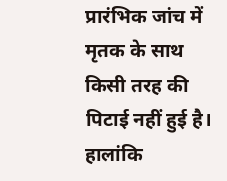प्रारंभिक जांच में मृतक के साथ किसी तरह की पिटाई नहीं हुई है। हालांकि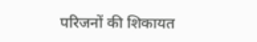परिजनों की शिकायत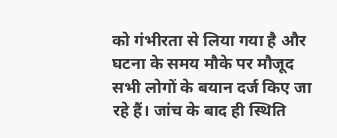को गंभीरता से लिया गया है और घटना के समय मौके पर मौजूद सभी लोगों के बयान दर्ज किए जा रहे हैं। जांच के बाद ही स्थिति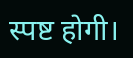स्पष्ट होगी।